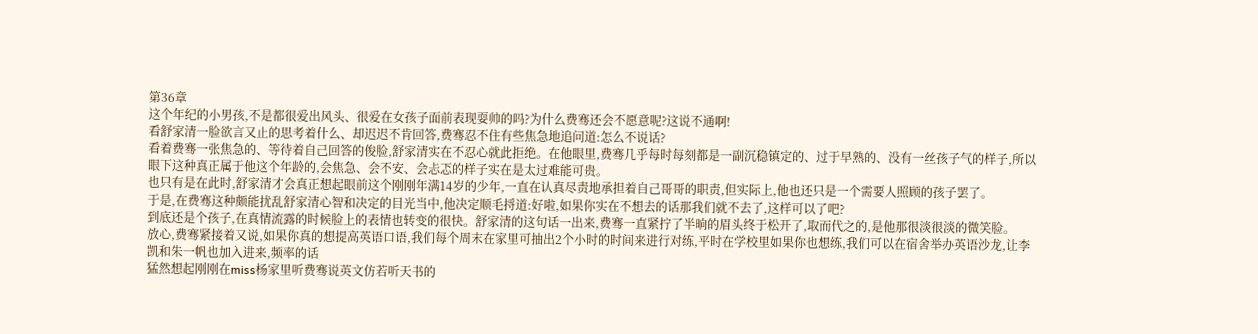第36章
这个年纪的小男孩,不是都很爱出风头、很爱在女孩子面前表现耍帅的吗?为什么费骞还会不愿意呢?这说不通啊!
看舒家清一脸欲言又止的思考着什么、却迟迟不肯回答,费骞忍不住有些焦急地追问道:怎么不说话?
看着费骞一张焦急的、等待着自己回答的俊脸,舒家清实在不忍心就此拒绝。在他眼里,费骞几乎每时每刻都是一副沉稳镇定的、过于早熟的、没有一丝孩子气的样子,所以眼下这种真正属于他这个年龄的,会焦急、会不安、会忐忑的样子实在是太过难能可贵。
也只有是在此时,舒家清才会真正想起眼前这个刚刚年满14岁的少年,一直在认真尽责地承担着自己哥哥的职责,但实际上,他也还只是一个需要人照顾的孩子罢了。
于是,在费骞这种颇能扰乱舒家清心智和决定的目光当中,他决定顺毛捋道:好啦,如果你实在不想去的话那我们就不去了,这样可以了吧?
到底还是个孩子,在真情流露的时候脸上的表情也转变的很快。舒家清的这句话一出来,费骞一直紧拧了半晌的眉头终于松开了,取而代之的,是他那很淡很淡的微笑脸。
放心,费骞紧接着又说,如果你真的想提高英语口语,我们每个周末在家里可抽出2个小时的时间来进行对练,平时在学校里如果你也想练,我们可以在宿舍举办英语沙龙,让李凯和朱一帆也加入进来,频率的话
猛然想起刚刚在miss杨家里听费骞说英文仿若听天书的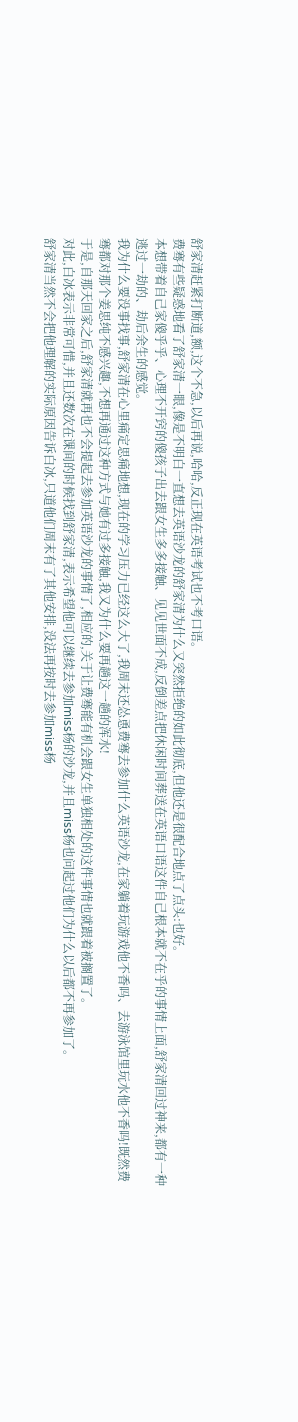舒家清赶紧打断道,额,这个不急,以后再说,哈哈,反正现在英语考试也不考口语。
费骞有些疑惑地看了舒家清一眼,像是不明白一直想去英语沙龙的舒家清为什么又突然拒绝的如此彻底,但他还是很配合地点了点头:也好。
本想带着自己家傻乎乎、心理不开窍的傻孩子出去跟女生多多接触、见见世面不成,反倒差点把休闲时间葬送在英语口语这件自己根本就不在乎的事情上面,舒家清回过神来,都有一种逃过一劫的、劫后余生的感觉。
我为什么要没事找事,舒家清在心里痛定思痛地想,现在的学习压力已经这么大了,我周末还怂恿费骞去参加什么英语沙龙,在家躺着玩游戏他不香吗、去游泳馆里玩水他不香吗!既然费骞都对那个姜思纯不感兴趣,不想再通过这种方式与她有过多接触,我又为什么要再趟这一趟的浑水!
于是,自那天回家之后,舒家清就再也不会提起去参加英语沙龙的事情了,相应的,关于让费骞能有机会跟女生单独相处的这件事情也就跟着被搁置了。
对此,白冰表示非常可惜,并且还数次在课间的时候找到舒家清,表示希望他可以继续去参加miss杨的沙龙,并且miss杨也问起过他们为什么以后都不再参加了。
舒家清当然不会把他理解的实际原因告诉白冰,只道他们周末有了其他安排,没法再按时去参加miss杨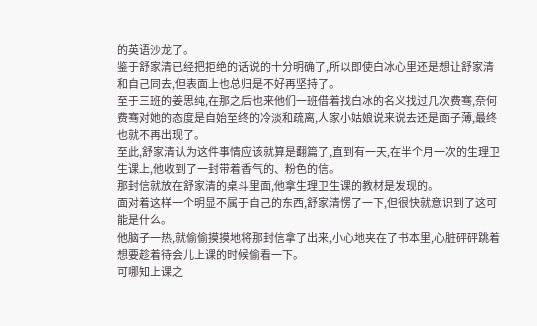的英语沙龙了。
鉴于舒家清已经把拒绝的话说的十分明确了,所以即使白冰心里还是想让舒家清和自己同去,但表面上也总归是不好再坚持了。
至于三班的姜思纯,在那之后也来他们一班借着找白冰的名义找过几次费骞,奈何费骞对她的态度是自始至终的冷淡和疏离,人家小姑娘说来说去还是面子薄,最终也就不再出现了。
至此,舒家清认为这件事情应该就算是翻篇了,直到有一天,在半个月一次的生理卫生课上,他收到了一封带着香气的、粉色的信。
那封信就放在舒家清的桌斗里面,他拿生理卫生课的教材是发现的。
面对着这样一个明显不属于自己的东西,舒家清愣了一下,但很快就意识到了这可能是什么。
他脑子一热,就偷偷摸摸地将那封信拿了出来,小心地夹在了书本里,心脏砰砰跳着想要趁着待会儿上课的时候偷看一下。
可哪知上课之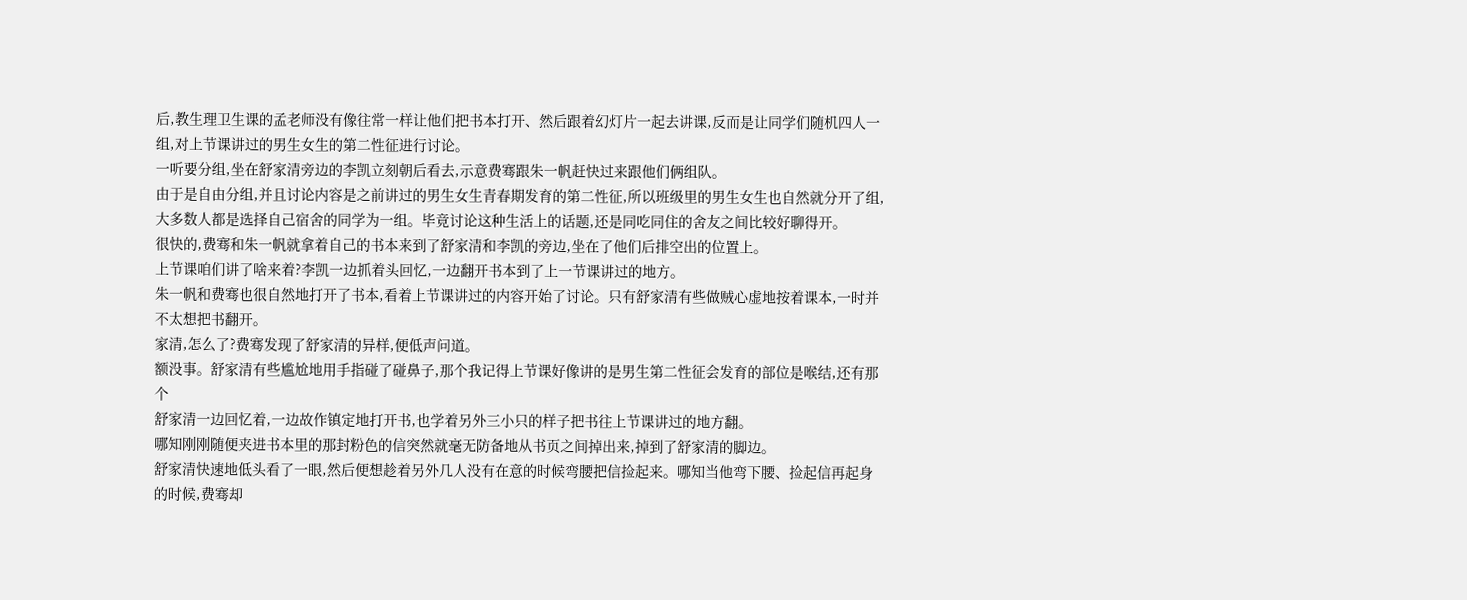后,教生理卫生课的孟老师没有像往常一样让他们把书本打开、然后跟着幻灯片一起去讲课,反而是让同学们随机四人一组,对上节课讲过的男生女生的第二性征进行讨论。
一听要分组,坐在舒家清旁边的李凯立刻朝后看去,示意费骞跟朱一帆赶快过来跟他们俩组队。
由于是自由分组,并且讨论内容是之前讲过的男生女生青春期发育的第二性征,所以班级里的男生女生也自然就分开了组,大多数人都是选择自己宿舍的同学为一组。毕竟讨论这种生活上的话题,还是同吃同住的舍友之间比较好聊得开。
很快的,费骞和朱一帆就拿着自己的书本来到了舒家清和李凯的旁边,坐在了他们后排空出的位置上。
上节课咱们讲了啥来着?李凯一边抓着头回忆,一边翻开书本到了上一节课讲过的地方。
朱一帆和费骞也很自然地打开了书本,看着上节课讲过的内容开始了讨论。只有舒家清有些做贼心虚地按着课本,一时并不太想把书翻开。
家清,怎么了?费骞发现了舒家清的异样,便低声问道。
额没事。舒家清有些尴尬地用手指碰了碰鼻子,那个我记得上节课好像讲的是男生第二性征会发育的部位是喉结,还有那个
舒家清一边回忆着,一边故作镇定地打开书,也学着另外三小只的样子把书往上节课讲过的地方翻。
哪知刚刚随便夹进书本里的那封粉色的信突然就毫无防备地从书页之间掉出来,掉到了舒家清的脚边。
舒家清快速地低头看了一眼,然后便想趁着另外几人没有在意的时候弯腰把信捡起来。哪知当他弯下腰、捡起信再起身的时候,费骞却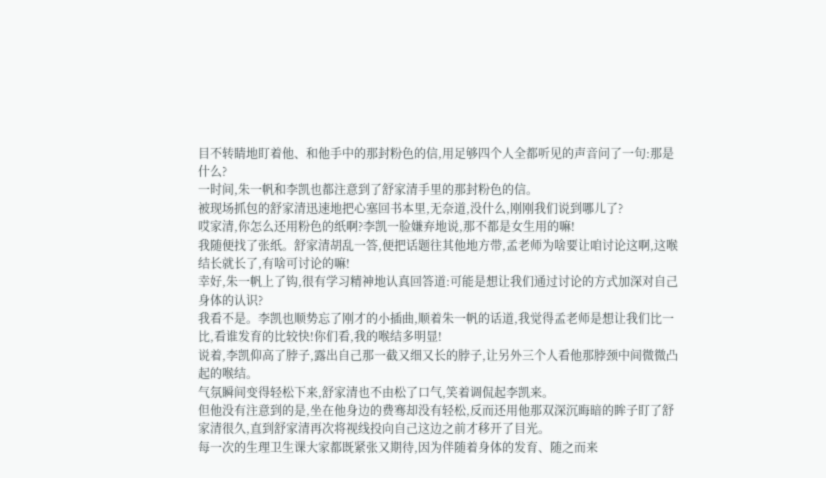目不转睛地盯着他、和他手中的那封粉色的信,用足够四个人全都听见的声音问了一句:那是什么?
一时间,朱一帆和李凯也都注意到了舒家清手里的那封粉色的信。
被现场抓包的舒家清迅速地把心塞回书本里,无奈道,没什么,刚刚我们说到哪儿了?
哎家清,你怎么还用粉色的纸啊?李凯一脸嫌弃地说,那不都是女生用的嘛!
我随便找了张纸。舒家清胡乱一答,便把话题往其他地方带,孟老师为啥要让咱讨论这啊,这喉结长就长了,有啥可讨论的嘛!
幸好,朱一帆上了钩,很有学习精神地认真回答道:可能是想让我们通过讨论的方式加深对自己身体的认识?
我看不是。李凯也顺势忘了刚才的小插曲,顺着朱一帆的话道,我觉得孟老师是想让我们比一比,看谁发育的比较快!你们看,我的喉结多明显!
说着,李凯仰高了脖子,露出自己那一截又细又长的脖子,让另外三个人看他那脖颈中间微微凸起的喉结。
气氛瞬间变得轻松下来,舒家清也不由松了口气,笑着调侃起李凯来。
但他没有注意到的是,坐在他身边的费骞却没有轻松,反而还用他那双深沉晦暗的眸子盯了舒家清很久,直到舒家清再次将视线投向自己这边之前才移开了目光。
每一次的生理卫生课大家都既紧张又期待,因为伴随着身体的发育、随之而来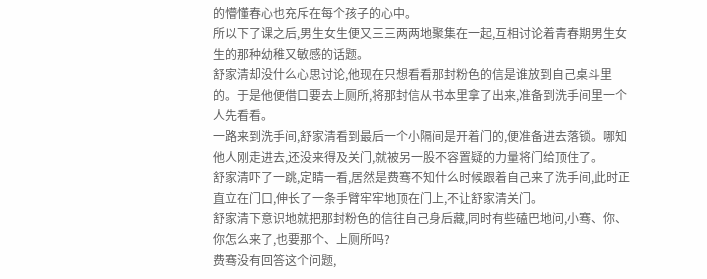的懵懂春心也充斥在每个孩子的心中。
所以下了课之后,男生女生便又三三两两地聚集在一起,互相讨论着青春期男生女生的那种幼稚又敏感的话题。
舒家清却没什么心思讨论,他现在只想看看那封粉色的信是谁放到自己桌斗里的。于是他便借口要去上厕所,将那封信从书本里拿了出来,准备到洗手间里一个人先看看。
一路来到洗手间,舒家清看到最后一个小隔间是开着门的,便准备进去落锁。哪知他人刚走进去,还没来得及关门,就被另一股不容置疑的力量将门给顶住了。
舒家清吓了一跳,定睛一看,居然是费骞不知什么时候跟着自己来了洗手间,此时正直立在门口,伸长了一条手臂牢牢地顶在门上,不让舒家清关门。
舒家清下意识地就把那封粉色的信往自己身后藏,同时有些磕巴地问,小骞、你、你怎么来了,也要那个、上厕所吗?
费骞没有回答这个问题,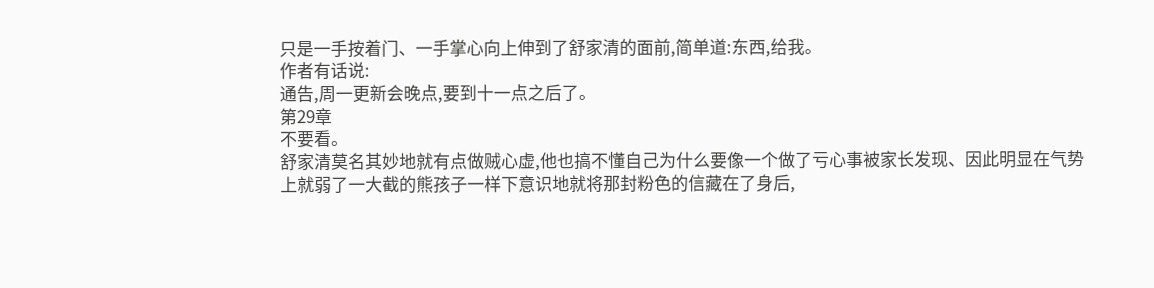只是一手按着门、一手掌心向上伸到了舒家清的面前,简单道:东西,给我。
作者有话说:
通告,周一更新会晚点,要到十一点之后了。
第29章
不要看。
舒家清莫名其妙地就有点做贼心虚,他也搞不懂自己为什么要像一个做了亏心事被家长发现、因此明显在气势上就弱了一大截的熊孩子一样下意识地就将那封粉色的信藏在了身后,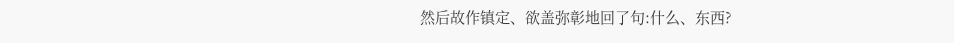然后故作镇定、欲盖弥彰地回了句:什么、东西?